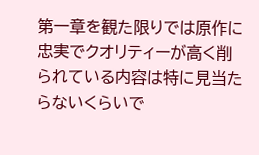第一章を観た限りでは原作に忠実でクオリティーが高く削られている内容は特に見当たらないくらいで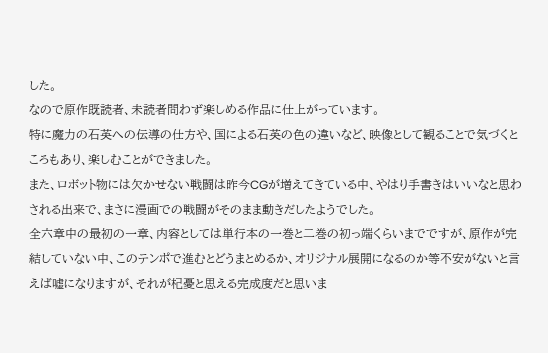した。
なので原作既読者、未読者問わず楽しめる作品に仕上がっています。
特に魔力の石英への伝導の仕方や、国による石英の色の違いなど、映像として観ることで気づくところもあり、楽しむことができました。
また、ロボット物には欠かせない戦闘は昨今CGが増えてきている中、やはり手書きはいいなと思わされる出来で、まさに漫画での戦闘がそのまま動きだしたようでした。
全六章中の最初の一章、内容としては単行本の一巻と二巻の初っ端くらいまでですが、原作が完結していない中、このテンポで進むとどうまとめるか、オリジナル展開になるのか等不安がないと言えば嘘になりますが、それが杞憂と思える完成度だと思いま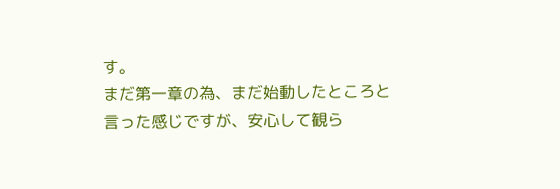す。
まだ第一章の為、まだ始動したところと言った感じですが、安心して観ら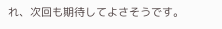れ、次回も期待してよさそうです。